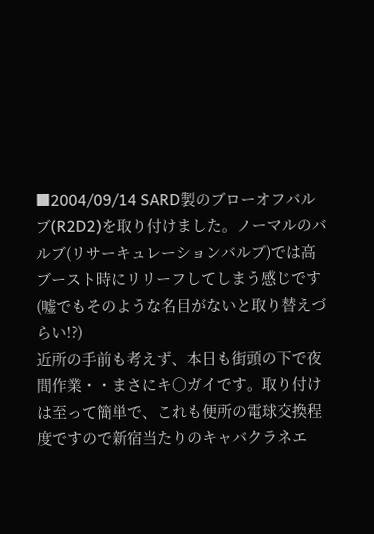■2004/09/14 SARD製のブローオフバルブ(R2D2)を取り付けました。ノーマルのバルブ(リサーキュレーションバルブ)では高ブースト時にリリーフしてしまう感じです(嘘でもそのような名目がないと取り替えづらい!?)
近所の手前も考えず、本日も街頭の下で夜間作業・・まさにキ○ガイです。取り付けは至って簡単で、これも便所の電球交換程度ですので新宿当たりのキャバクラネエ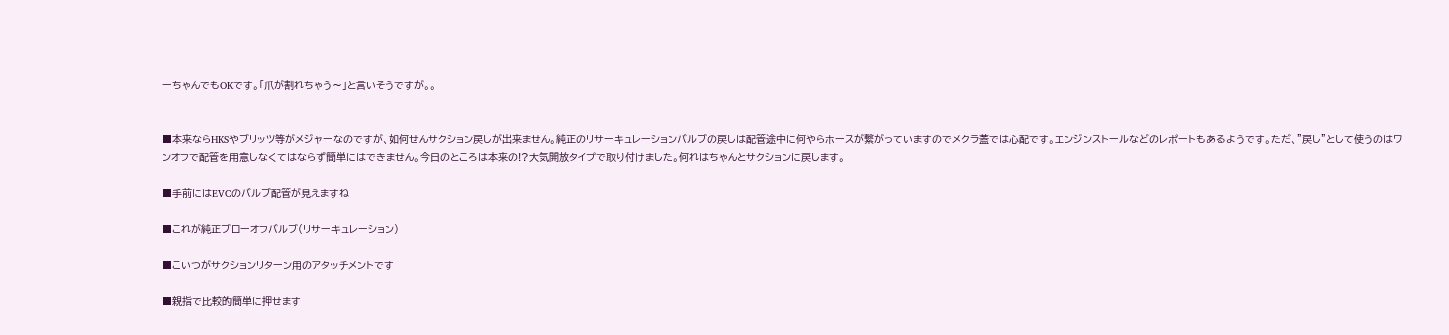ーちゃんでもOKです。「爪が割れちゃう〜」と言いそうですが。。


■本来ならHKSやブリッツ等がメジャーなのですが、如何せんサクション戻しが出来ません。純正のリサーキュレーションバルブの戻しは配管途中に何やらホースが繋がっていますのでメクラ蓋では心配です。エンジンストールなどのレポートもあるようです。ただ、"戻し"として使うのはワンオフで配管を用意しなくてはならず簡単にはできません。今日のところは本来の!?大気開放タイプで取り付けました。何れはちゃんとサクションに戻します。

■手前にはEVCのバルブ配管が見えますね

■これが純正ブローオフバルブ(リサーキュレーション)

■こいつがサクションリターン用のアタッチメントです

■親指で比較的簡単に押せます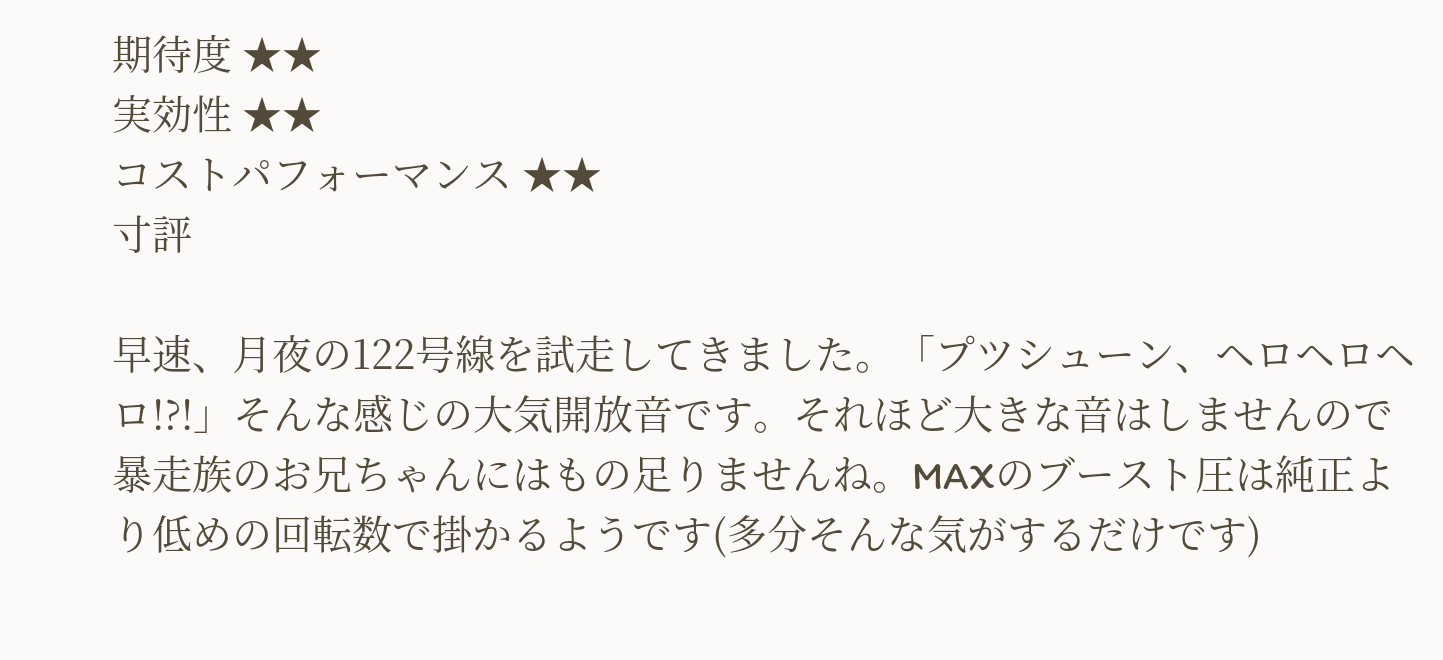期待度 ★★
実効性 ★★
コストパフォーマンス ★★
寸評

早速、月夜の122号線を試走してきました。「プツシューン、ヘロヘロヘロ!?!」そんな感じの大気開放音です。それほど大きな音はしませんので暴走族のお兄ちゃんにはもの足りませんね。MAXのブースト圧は純正より低めの回転数で掛かるようです(多分そんな気がするだけです)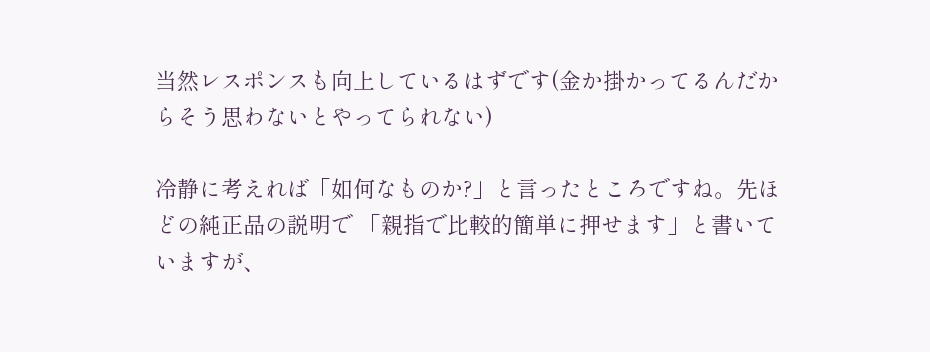当然レスポンスも向上しているはずです(金か掛かってるんだからそう思わないとやってられない)

冷静に考えれば「如何なものか?」と言ったところですね。先ほどの純正品の説明で 「親指で比較的簡単に押せます」と書いていますが、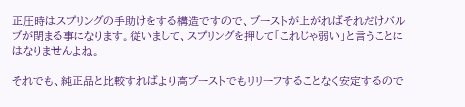正圧時はスプリングの手助けをする構造ですので、ブーストが上がればそれだけバルブが閉まる事になります。従いまして、スプリングを押して「これじゃ弱い」と言うことにはなりませんよね。

それでも、純正品と比較すればより高ブーストでもリリーフすることなく安定するので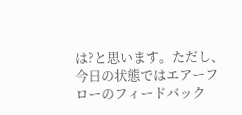は?と思います。ただし、今日の状態ではエアーフローのフィードバック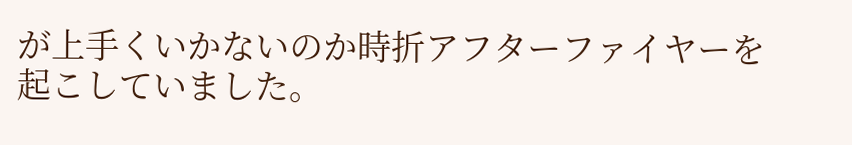が上手くいかないのか時折アフターファイヤーを起こしていました。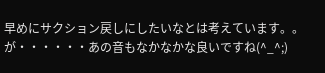早めにサクション戻しにしたいなとは考えています。。が・・・・・・あの音もなかなかな良いですね(^_^;)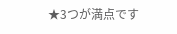★3つが満点です